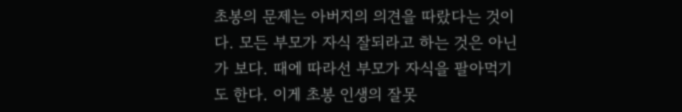초봉의 문제는 아버지의 의견을 따랐다는 것이다. 모든 부모가 자식 잘되라고 하는 것은 아닌가 보다. 때에 따라선 부모가 자식을 팔아먹기도 한다. 이게 초봉 인생의 잘못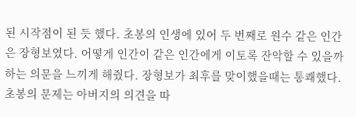된 시작점이 된 듯 했다. 초봉의 인생에 있어 두 번째로 원수 같은 인간은 장형보였다. 어떻게 인간이 같은 인간에게 이토록 잔악할 수 있을까 하는 의문을 느끼게 해줬다. 장형보가 최후를 맞이했을때는 통쾌했다.
초봉의 문제는 아버지의 의견을 따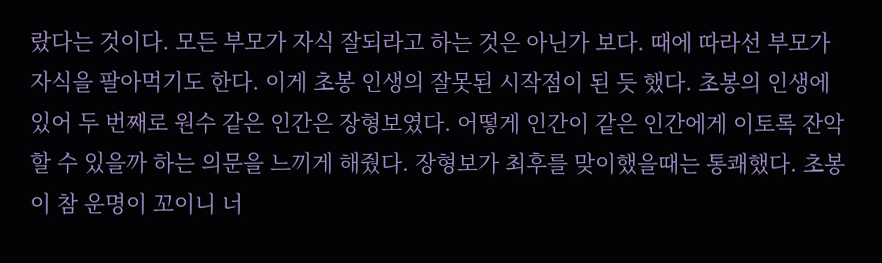랐다는 것이다. 모든 부모가 자식 잘되라고 하는 것은 아닌가 보다. 때에 따라선 부모가 자식을 팔아먹기도 한다. 이게 초봉 인생의 잘못된 시작점이 된 듯 했다. 초봉의 인생에 있어 두 번째로 원수 같은 인간은 장형보였다. 어떻게 인간이 같은 인간에게 이토록 잔악할 수 있을까 하는 의문을 느끼게 해줬다. 장형보가 최후를 맞이했을때는 통쾌했다. 초봉이 참 운명이 꼬이니 너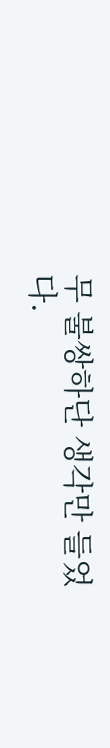무 불쌍하단 생각만 들었다.